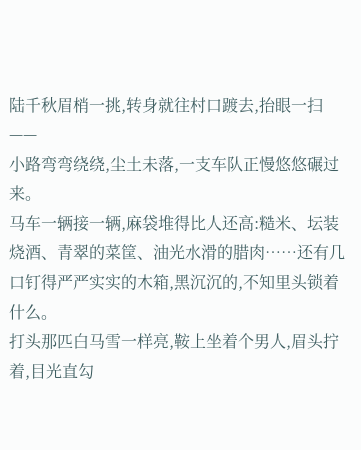陆千秋眉梢一挑,转身就往村口踱去,抬眼一扫——
小路弯弯绕绕,尘土未落,一支车队正慢悠悠碾过来。
马车一辆接一辆,麻袋堆得比人还高:糙米、坛装烧酒、青翠的菜筐、油光水滑的腊肉……还有几口钉得严严实实的木箱,黑沉沉的,不知里头锁着什么。
打头那匹白马雪一样亮,鞍上坐着个男人,眉头拧着,目光直勾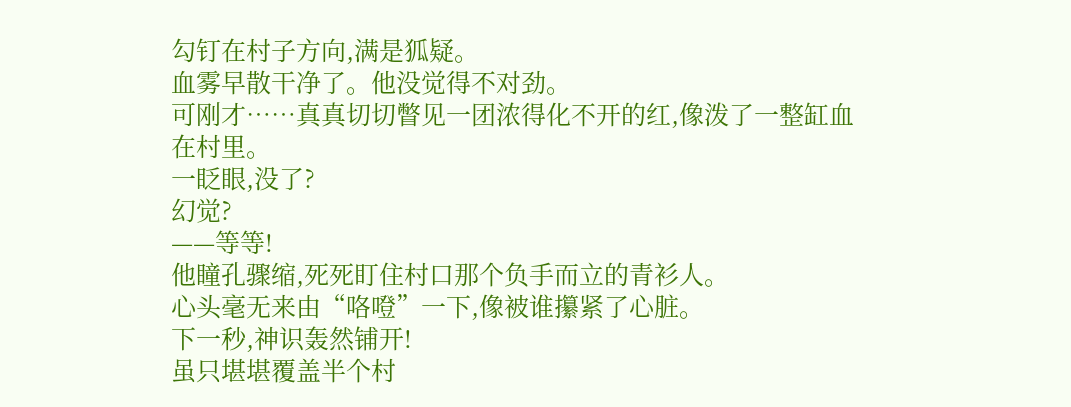勾钉在村子方向,满是狐疑。
血雾早散干净了。他没觉得不对劲。
可刚才……真真切切瞥见一团浓得化不开的红,像泼了一整缸血在村里。
一眨眼,没了?
幻觉?
——等等!
他瞳孔骤缩,死死盯住村口那个负手而立的青衫人。
心头毫无来由“咯噔”一下,像被谁攥紧了心脏。
下一秒,神识轰然铺开!
虽只堪堪覆盖半个村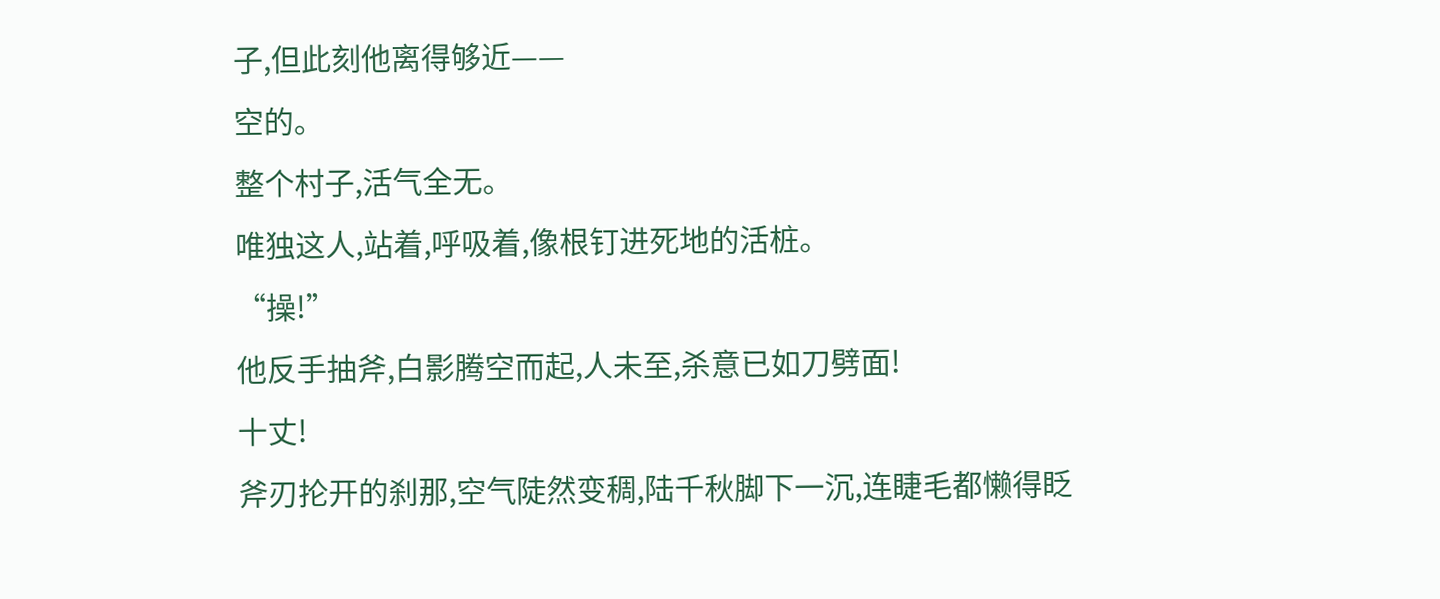子,但此刻他离得够近——
空的。
整个村子,活气全无。
唯独这人,站着,呼吸着,像根钉进死地的活桩。
“操!”
他反手抽斧,白影腾空而起,人未至,杀意已如刀劈面!
十丈!
斧刃抡开的刹那,空气陡然变稠,陆千秋脚下一沉,连睫毛都懒得眨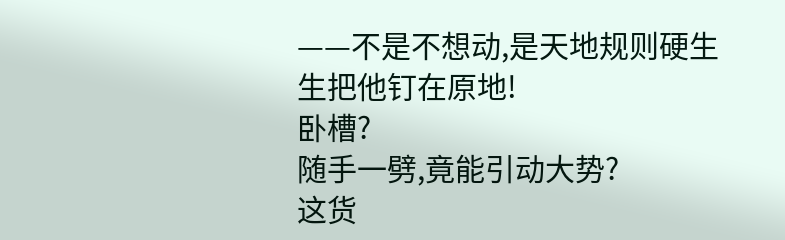——不是不想动,是天地规则硬生生把他钉在原地!
卧槽?
随手一劈,竟能引动大势?
这货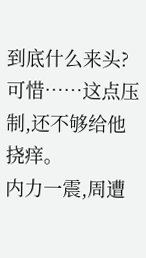到底什么来头?
可惜……这点压制,还不够给他挠痒。
内力一震,周遭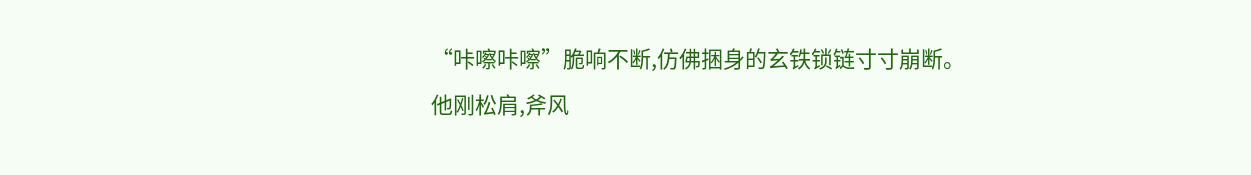“咔嚓咔嚓”脆响不断,仿佛捆身的玄铁锁链寸寸崩断。
他刚松肩,斧风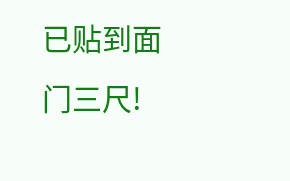已贴到面门三尺!